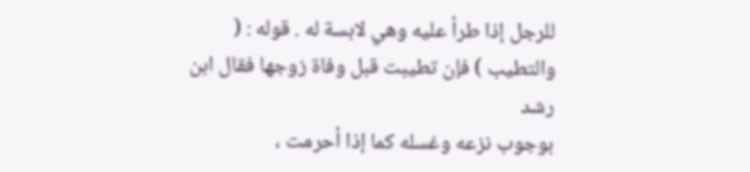للرجل إذا طرأ عليه وهي لابسة له . قوله : ( والتطيب ) فإن تطيبت قبل وفاة زوجها فقال ابن رشد
بوجوب نزعه وغسله كما إذا أحرمت ،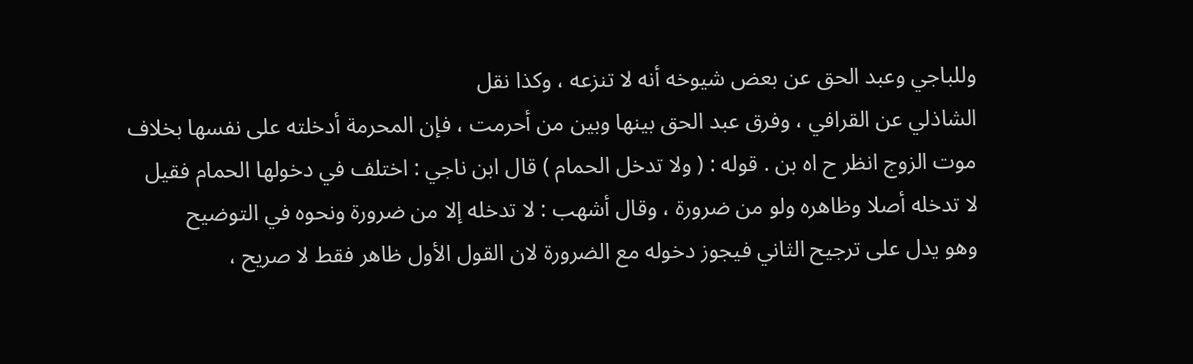وللباجي وعبد الحق عن بعض شيوخه أنه لا تنزعه ، وكذا نقل
الشاذلي عن القرافي ، وفرق عبد الحق بينها وبين من أحرمت ، فإن المحرمة أدخلته على نفسها بخلاف
موت الزوج انظر ح اه بن . قوله : ( ولا تدخل الحمام ) قال ابن ناجي : اختلف في دخولها الحمام فقيل
لا تدخله أصلا وظاهره ولو من ضرورة ، وقال أشهب : لا تدخله إلا من ضرورة ونحوه في التوضيح
وهو يدل على ترجيح الثاني فيجوز دخوله مع الضرورة لان القول الأول ظاهر فقط لا صريح ،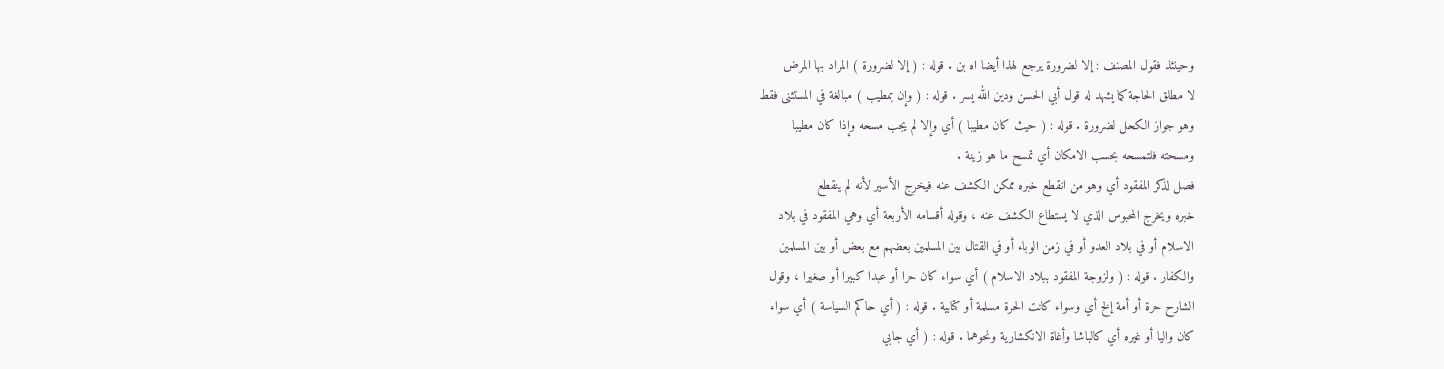وحينئذ فقول المصنف : إلا لضرورة يرجع لهذا أيضا اه بن . قوله : ( إلا لضرورة ) المراد بها المرض
لا مطلق الحاجة كما يشهد له قول أبي الحسن ودين الله يسر . قوله : ( وإن بمطيب ) مبالغة في المستثنى فقط
وهو جواز الكحل لضرورة . قوله : ( حيث كان مطيبا ) أي وإلا لم يجب مسحه وإذا كان مطيبا
ومسحته فلتمسحه بحسب الامكان أي تمسح ما هو زينة .
فصل لذكر المفقود أي وهو من انقطع خبره ممكن الكشف عنه فيخرج الأسير لأنه لم ينقطع
خبره ويخرج المحبوس الذي لا يستطاع الكشف عنه ، وقوله أقسامه الأربعة أي وهي المفقود في بلاد
الاسلام أو في بلاد العدو أو في زمن الوباء أو في القتال بين المسلمين بعضهم مع بعض أو بين المسلمين
والكفار . قوله : ( ولزوجة المفقود ببلاد الاسلام ) أي سواء كان حرا أو عبدا كبيرا أو صغيرا ، وقول
الشارح حرة أو أمة إلخ أي وسواء كانت الحرة مسلمة أو كتابية . قوله : ( أي حاكم السياسة ) أي سواء
كان واليا أو غيره أي كالباشا وأغاة الانكشارية ونحوهما . قوله : ( أي جابي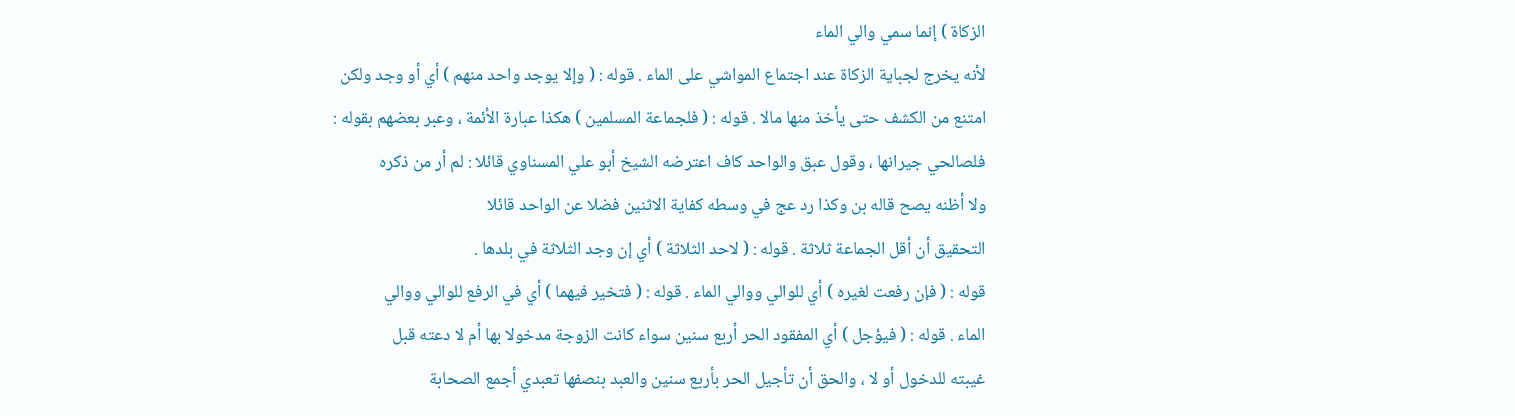الزكاة ) إنما سمي والي الماء
لأنه يخرج لجباية الزكاة عند اجتماع المواشي على الماء . قوله : ( وإلا يوجد واحد منهم ) أي أو وجد ولكن
امتنع من الكشف حتى يأخذ منها مالا . قوله : ( فلجماعة المسلمين ) هكذا عبارة الأئمة ، وعبر بعضهم بقوله :
فلصالحي جيرانها ، وقول عبق والواحد كاف اعترضه الشيخ أبو علي المسناوي قائلا : لم أر من ذكره
ولا أظنه يصح قاله بن وكذا رد عج في وسطه كفاية الاثنين فضلا عن الواحد قائلا
التحقيق أن أقل الجماعة ثلاثة . قوله : ( لاحد الثلاثة ) أي إن وجد الثلاثة في بلدها .
قوله : ( فإن رفعت لغيره ) أي للوالي ووالي الماء . قوله : ( فتخير فيهما ) أي في الرفع للوالي ووالي
الماء . قوله : ( فيؤجل ) أي المفقود الحر أربع سنين سواء كانت الزوجة مدخولا بها أم لا دعته قبل
غيبته للدخول أو لا ، والحق أن تأجيل الحر بأربع سنين والعبد بنصفها تعبدي أجمع الصحابة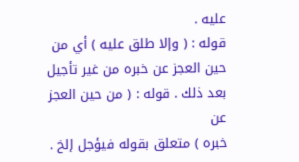عليه .
قوله : ( وإلا طلق عليه ) أي من حين العجز عن خبره من غير تأجيل بعد ذلك . قوله : ( من حين العجز عن
خبره ) متعلق بقوله فيؤجل إلخ .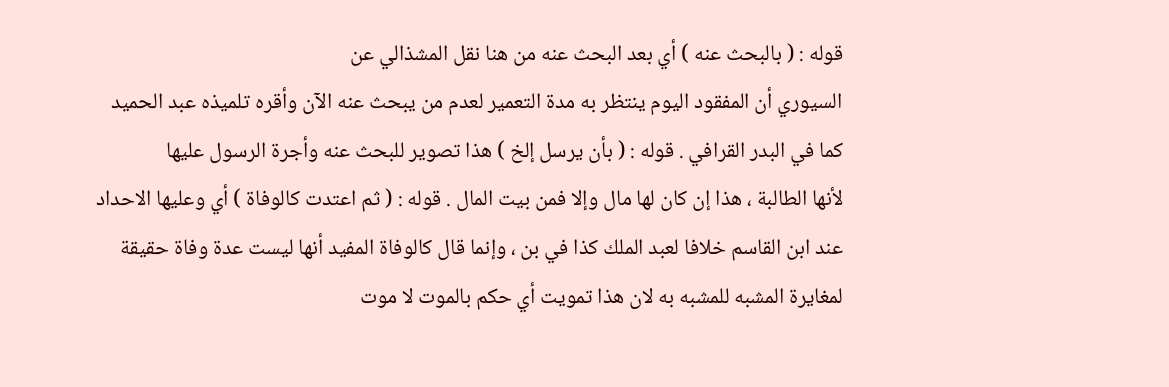قوله : ( بالبحث عنه ) أي بعد البحث عنه من هنا نقل المشذالي عن
السيوري أن المفقود اليوم ينتظر به مدة التعمير لعدم من يبحث عنه الآن وأقره تلميذه عبد الحميد
كما في البدر القرافي . قوله : ( بأن يرسل إلخ ) هذا تصوير للبحث عنه وأجرة الرسول عليها
لأنها الطالبة ، هذا إن كان لها مال وإلا فمن بيت المال . قوله : ( ثم اعتدت كالوفاة ) أي وعليها الاحداد
عند ابن القاسم خلافا لعبد الملك كذا في بن ، وإنما قال كالوفاة المفيد أنها ليست عدة وفاة حقيقة
لمغايرة المشبه للمشبه به لان هذا تمويت أي حكم بالموت لا موت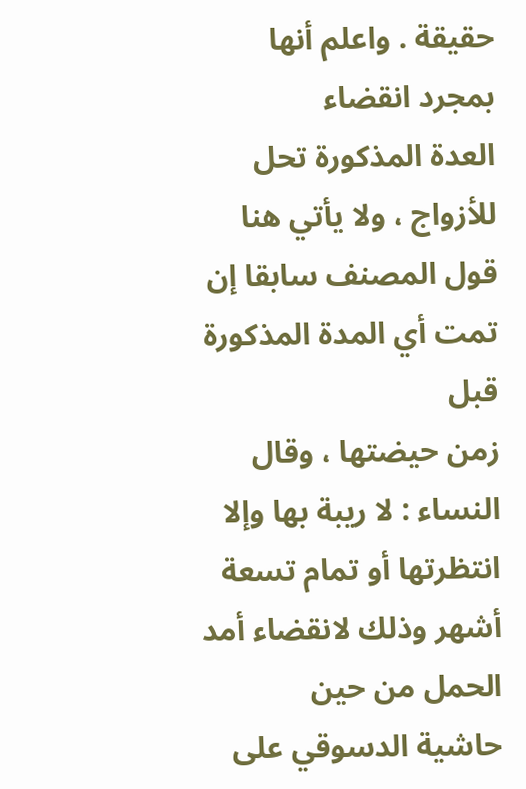حقيقة . واعلم أنها بمجرد انقضاء
العدة المذكورة تحل للأزواج ، ولا يأتي هنا قول المصنف سابقا إن تمت أي المدة المذكورة قبل
زمن حيضتها ، وقال النساء : لا ريبة بها وإلا انتظرتها أو تمام تسعة أشهر وذلك لانقضاء أمد الحمل من حين
حاشية الدسوقي على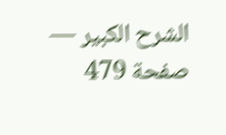الشرح الكبير — صفحة 479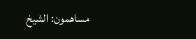مساهمون: الشيخ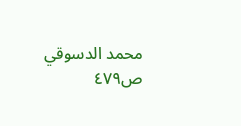محمد الدسوقي
ص٤٧٩